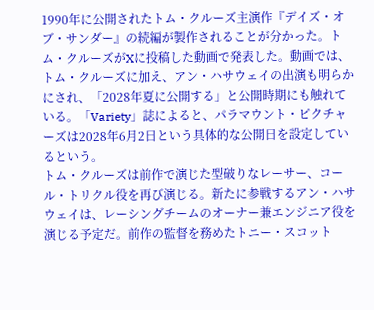1990年に公開されたトム・クルーズ主演作『デイズ・オブ・サンダー』の続編が製作されることが分かった。トム・クルーズがXに投稿した動画で発表した。動画では、トム・クルーズに加え、アン・ハサウェイの出演も明らかにされ、「2028年夏に公開する」と公開時期にも触れている。「Variety」誌によると、パラマウント・ピクチャーズは2028年6月2日という具体的な公開日を設定しているという。
トム・クルーズは前作で演じた型破りなレーサー、コール・トリクル役を再び演じる。新たに参戦するアン・ハサウェイは、レーシングチームのオーナー兼エンジニア役を演じる予定だ。前作の監督を務めたトニー・スコット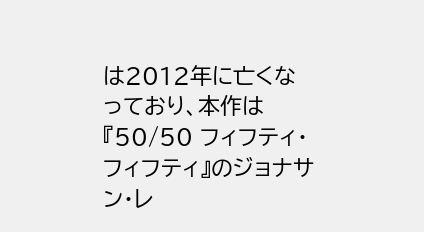は2012年に亡くなっており、本作は『50/50 フィフティ・フィフティ』のジョナサン・レ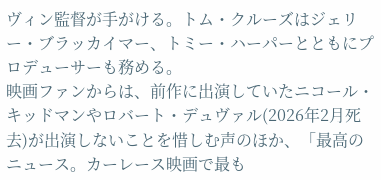ヴィン監督が手がける。トム・クルーズはジェリー・ブラッカイマー、トミー・ハーパーとともにプロデューサーも務める。
映画ファンからは、前作に出演していたニコール・キッドマンやロバート・デュヴァル(2026年2月死去)が出演しないことを惜しむ声のほか、「最高のニュース。カーレース映画で最も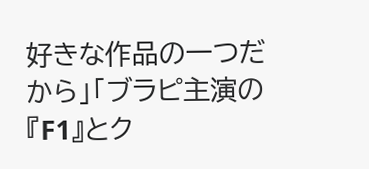好きな作品の一つだから」「ブラピ主演の『F1』とク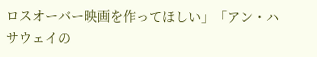ロスオーバー映画を作ってほしい」「アン・ハサウェイの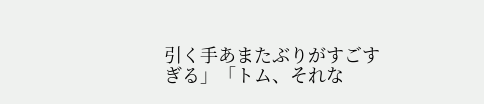引く手あまたぶりがすごすぎる」「トム、それな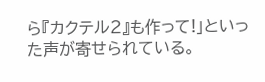ら『カクテル2』も作って!」といった声が寄せられている。